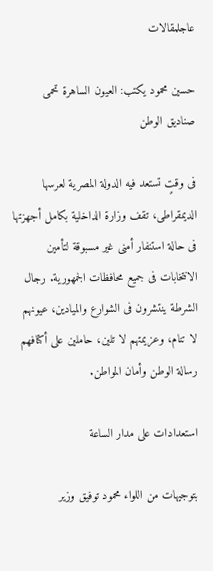عاجلمقالات

حسين محمود يكتب: العيون الساهرة تحمى صناديق الوطن

فى وقتٍ تستعد فيه الدولة المصرية لعرسها الديمقراطى، تقف وزارة الداخلية بكامل أجهزتها فى حالة استنفار أمنى غير مسبوقة لتأمين الانتخابات فى جميع محافظات الجمهورية. رجال الشرطة ينتشرون فى الشوارع والميادين، عيونهم لا تنام، وعزيمتهم لا تلين، حاملين على أكتافهم رسالة الوطن وأمان المواطن.

استعدادات على مدار الساعة

بتوجيهات من اللواء محمود توفيق وزير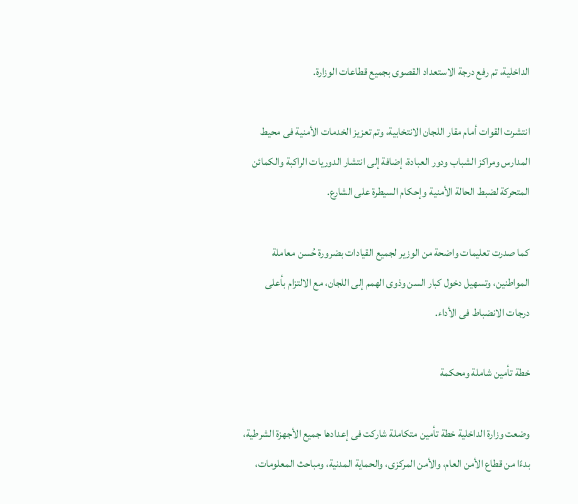الداخلية، تم رفع درجة الاستعداد القصوى بجميع قطاعات الوزارة.

انتشرت القوات أمام مقار اللجان الانتخابية، وتم تعزيز الخدمات الأمنية فى محيط المدارس ومراكز الشباب ودور العبادة، إضافة إلى انتشار الدوريات الراكبة والكمائن المتحركة لضبط الحالة الأمنية وإحكام السيطرة على الشارع.

كما صدرت تعليمات واضحة من الوزير لجميع القيادات بضرورة حُسن معاملة المواطنين، وتسهيل دخول كبار السن وذوى الهمم إلى اللجان، مع الالتزام بأعلى درجات الانضباط فى الأداء.

خطة تأمين شاملة ومحكمة

وضعت وزارة الداخلية خطة تأمين متكاملة شاركت فى إعدادها جميع الأجهزة الشرطية، بدءًا من قطاع الأمن العام، والأمن المركزى، والحماية المدنية، ومباحث المعلومات،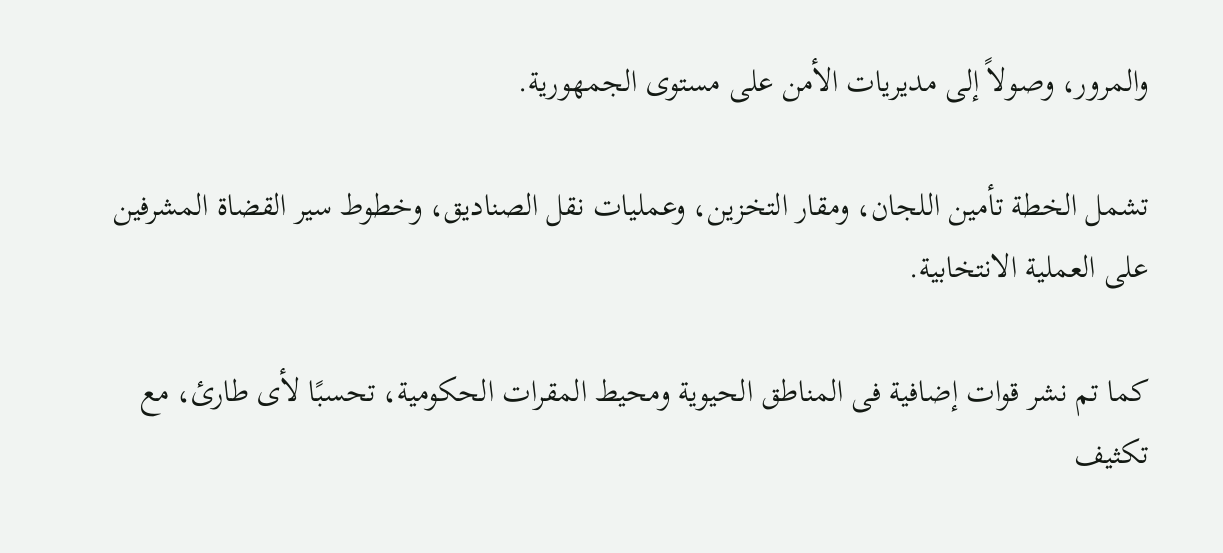والمرور، وصولاً إلى مديريات الأمن على مستوى الجمهورية.

تشمل الخطة تأمين اللجان، ومقار التخزين، وعمليات نقل الصناديق، وخطوط سير القضاة المشرفين على العملية الانتخابية.

كما تم نشر قوات إضافية فى المناطق الحيوية ومحيط المقرات الحكومية، تحسبًا لأى طارئ، مع تكثيف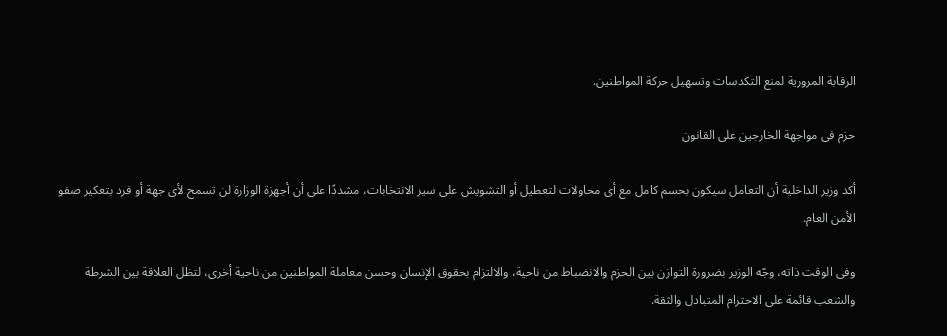الرقابة المرورية لمنع التكدسات وتسهيل حركة المواطنين.

حزم فى مواجهة الخارجين على القانون

أكد وزير الداخلية أن التعامل سيكون بحسم كامل مع أى محاولات لتعطيل أو التشويش على سير الانتخابات، مشددًا على أن أجهزة الوزارة لن تسمح لأى جهة أو فرد بتعكير صفو الأمن العام.

وفى الوقت ذاته، وجّه الوزير بضرورة التوازن بين الحزم والانضباط من ناحية، والالتزام بحقوق الإنسان وحسن معاملة المواطنين من ناحية أخرى، لتظل العلاقة بين الشرطة والشعب قائمة على الاحترام المتبادل والثقة.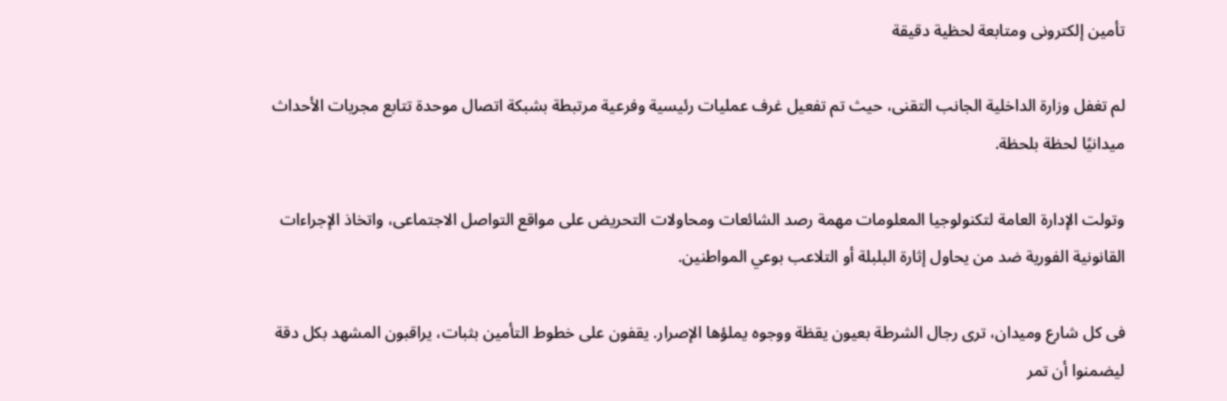تأمين إلكترونى ومتابعة لحظية دقيقة

لم تغفل وزارة الداخلية الجانب التقنى، حيث تم تفعيل غرف عمليات رئيسية وفرعية مرتبطة بشبكة اتصال موحدة تتابع مجريات الأحداث ميدانيًا لحظة بلحظة.

وتولت الإدارة العامة لتكنولوجيا المعلومات مهمة رصد الشائعات ومحاولات التحريض على مواقع التواصل الاجتماعى، واتخاذ الإجراءات القانونية الفورية ضد من يحاول إثارة البلبلة أو التلاعب بوعي المواطنين.

فى كل شارع وميدان، ترى رجال الشرطة بعيون يقظة ووجوه يملؤها الإصرار. يقفون على خطوط التأمين بثبات، يراقبون المشهد بكل دقة ليضمنوا أن تمر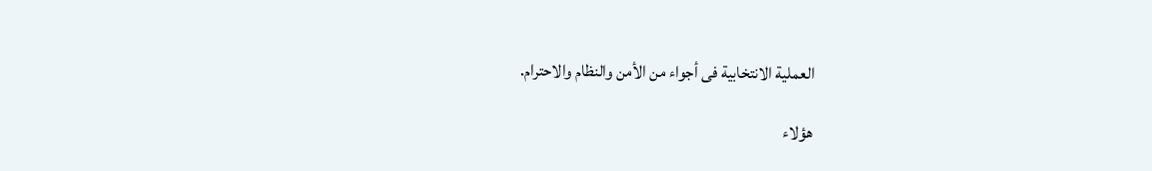العملية الانتخابية فى أجواء من الأمن والنظام والاحترام.

هؤلاء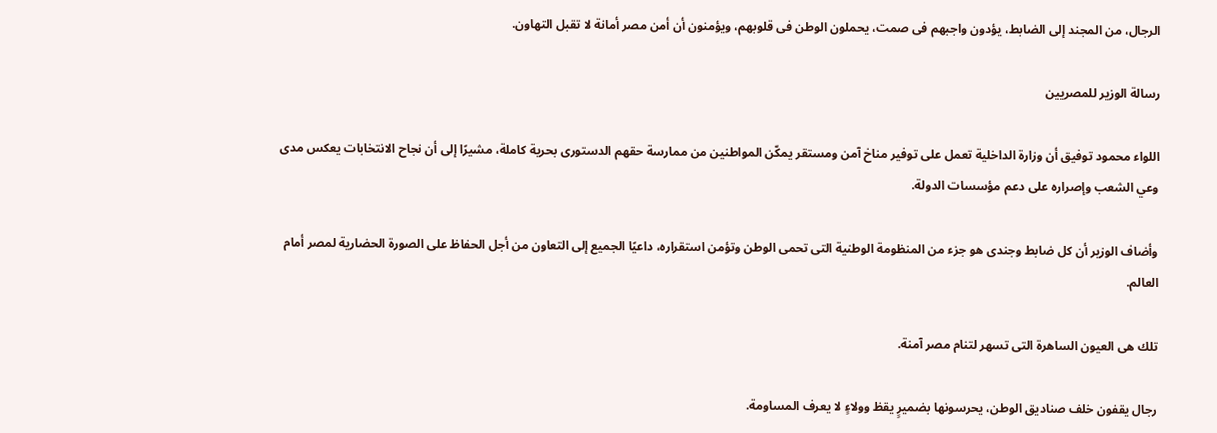الرجال، من المجند إلى الضابط، يؤدون واجبهم فى صمت، يحملون الوطن فى قلوبهم، ويؤمنون أن أمن مصر أمانة لا تقبل التهاون.

رسالة الوزير للمصريين

اللواء محمود توفيق أن وزارة الداخلية تعمل على توفير مناخ آمن ومستقر يمكّن المواطنين من ممارسة حقهم الدستورى بحرية كاملة، مشيرًا إلى أن نجاح الانتخابات يعكس مدى وعي الشعب وإصراره على دعم مؤسسات الدولة.

وأضاف الوزير أن كل ضابط وجندى هو جزء من المنظومة الوطنية التى تحمى الوطن وتؤمن استقراره، داعيًا الجميع إلى التعاون من أجل الحفاظ على الصورة الحضارية لمصر أمام العالم.

تلك هى العيون الساهرة التى تسهر لتنام مصر آمنة.

رجال يقفون خلف صناديق الوطن، يحرسونها بضميرٍ يقظ وولاءٍ لا يعرف المساومة.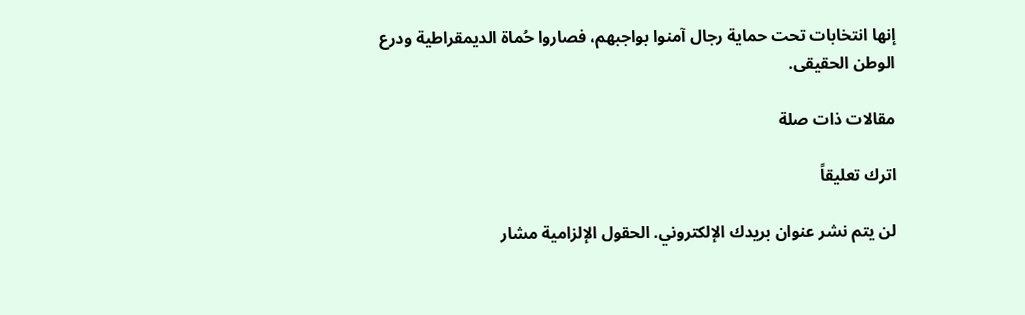إنها انتخابات تحت حماية رجال آمنوا بواجبهم، فصاروا حُماة الديمقراطية ودرع الوطن الحقيقى.

مقالات ذات صلة

اترك تعليقاً

لن يتم نشر عنوان بريدك الإلكتروني. الحقول الإلزامية مشار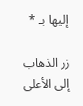إليها بـ *

زر الذهاب إلى الأعلى